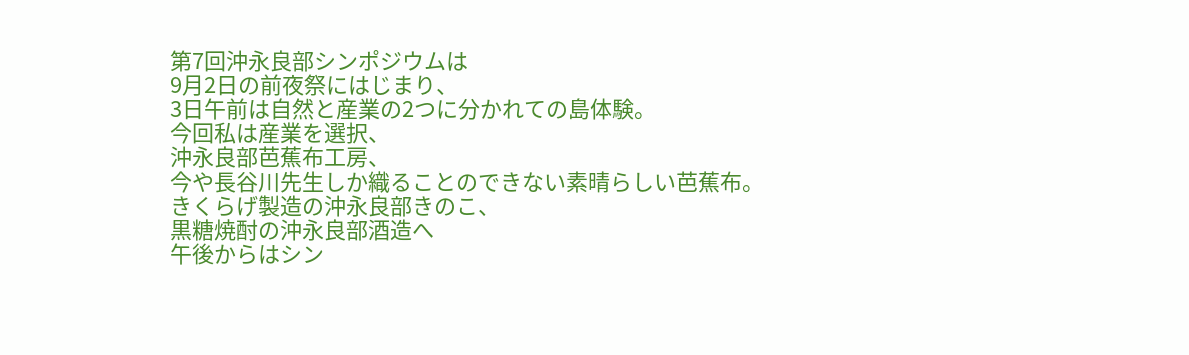第7回沖永良部シンポジウムは
9月2日の前夜祭にはじまり、
3日午前は自然と産業の2つに分かれての島体験。
今回私は産業を選択、
沖永良部芭蕉布工房、
今や長谷川先生しか織ることのできない素晴らしい芭蕉布。
きくらげ製造の沖永良部きのこ、
黒糖焼酎の沖永良部酒造へ
午後からはシン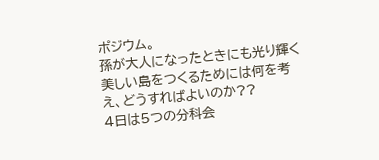ポジウム。
孫が大人になったときにも光り輝く美しい島をつくるためには何を考え、どうすればよいのか??
4日は5つの分科会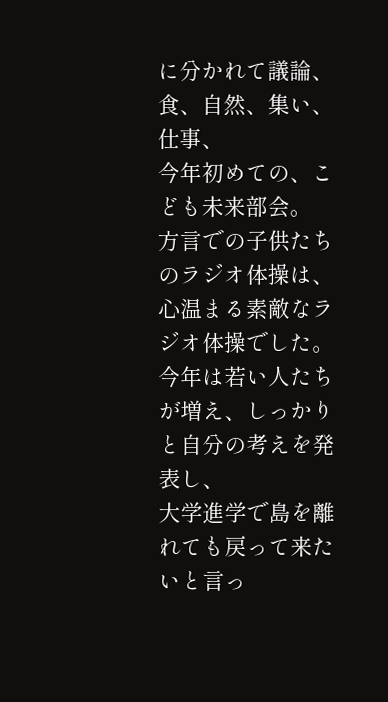に分かれて議論、
食、自然、集い、仕事、
今年初めての、こども未来部会。
方言での子供たちのラジオ体操は、心温まる素敵なラジオ体操でした。
今年は若い人たちが増え、しっかりと自分の考えを発表し、
大学進学で島を離れても戻って来たいと言っ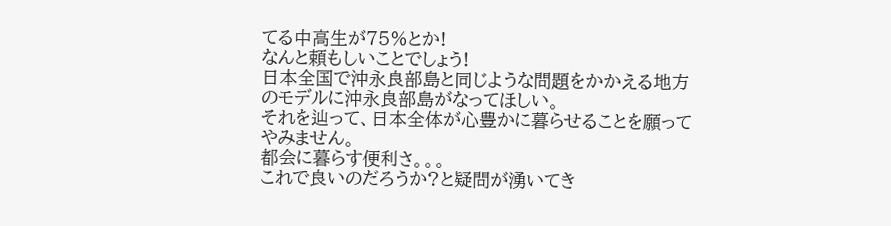てる中高生が75%とか!
なんと頼もしいことでしょう!
日本全国で沖永良部島と同じような問題をかかえる地方のモデルに沖永良部島がなってほしい。
それを辿って、日本全体が心豊かに暮らせることを願ってやみません。
都会に暮らす便利さ。。。
これで良いのだろうか?と疑問が湧いてき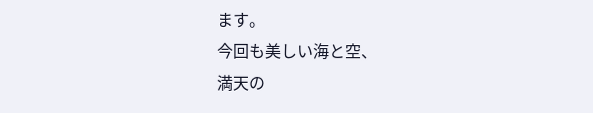ます。
今回も美しい海と空、
満天の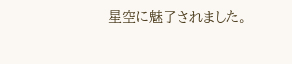星空に魅了されました。